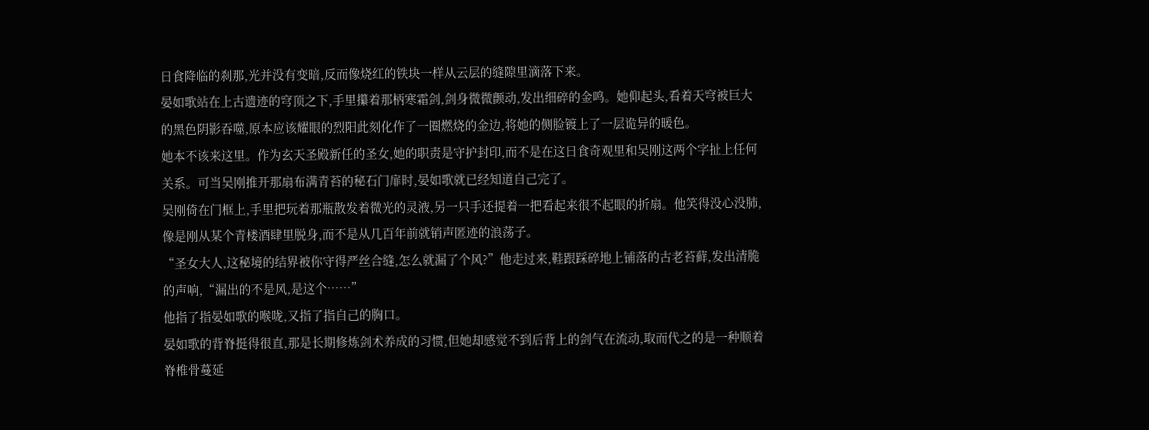日食降临的刹那,光并没有变暗,反而像烧红的铁块一样从云层的缝隙里滴落下来。
晏如歌站在上古遗迹的穹顶之下,手里攥着那柄寒霜剑,剑身微微颤动,发出细碎的金鸣。她仰起头,看着天穹被巨大的黑色阴影吞噬,原本应该耀眼的烈阳此刻化作了一圈燃烧的金边,将她的侧脸镀上了一层诡异的暖色。
她本不该来这里。作为玄天圣殿新任的圣女,她的职责是守护封印,而不是在这日食奇观里和吴刚这两个字扯上任何关系。可当吴刚推开那扇布满青苔的秘石门扉时,晏如歌就已经知道自己完了。
吴刚倚在门框上,手里把玩着那瓶散发着微光的灵液,另一只手还提着一把看起来很不起眼的折扇。他笑得没心没肺,像是刚从某个青楼酒肆里脱身,而不是从几百年前就销声匿迹的浪荡子。
“圣女大人,这秘境的结界被你守得严丝合缝,怎么就漏了个风?”他走过来,鞋跟踩碎地上铺落的古老苔藓,发出清脆的声响,“漏出的不是风,是这个……”
他指了指晏如歌的喉咙,又指了指自己的胸口。
晏如歌的背脊挺得很直,那是长期修炼剑术养成的习惯,但她却感觉不到后背上的剑气在流动,取而代之的是一种顺着脊椎骨蔓延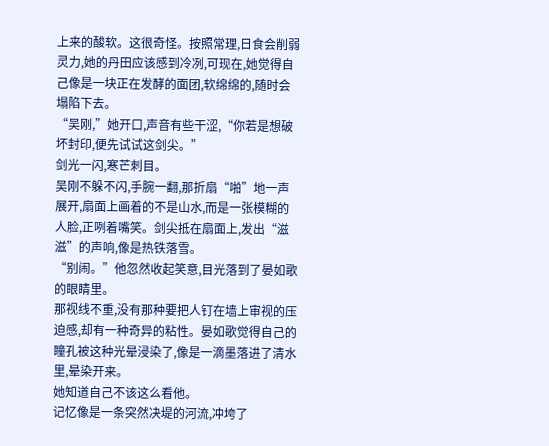上来的酸软。这很奇怪。按照常理,日食会削弱灵力,她的丹田应该感到冷冽,可现在,她觉得自己像是一块正在发酵的面团,软绵绵的,随时会塌陷下去。
“吴刚,”她开口,声音有些干涩,“你若是想破坏封印,便先试试这剑尖。”
剑光一闪,寒芒刺目。
吴刚不躲不闪,手腕一翻,那折扇“啪”地一声展开,扇面上画着的不是山水,而是一张模糊的人脸,正咧着嘴笑。剑尖抵在扇面上,发出“滋滋”的声响,像是热铁落雪。
“别闹。”他忽然收起笑意,目光落到了晏如歌的眼睛里。
那视线不重,没有那种要把人钉在墙上审视的压迫感,却有一种奇异的粘性。晏如歌觉得自己的瞳孔被这种光晕浸染了,像是一滴墨落进了清水里,晕染开来。
她知道自己不该这么看他。
记忆像是一条突然决堤的河流,冲垮了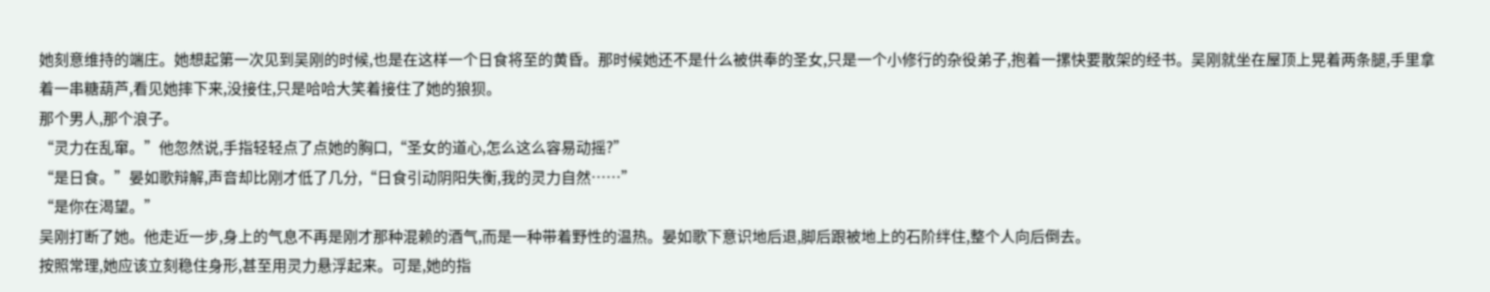她刻意维持的端庄。她想起第一次见到吴刚的时候,也是在这样一个日食将至的黄昏。那时候她还不是什么被供奉的圣女,只是一个小修行的杂役弟子,抱着一摞快要散架的经书。吴刚就坐在屋顶上晃着两条腿,手里拿着一串糖葫芦,看见她摔下来,没接住,只是哈哈大笑着接住了她的狼狈。
那个男人,那个浪子。
“灵力在乱窜。”他忽然说,手指轻轻点了点她的胸口,“圣女的道心,怎么这么容易动摇?”
“是日食。”晏如歌辩解,声音却比刚才低了几分,“日食引动阴阳失衡,我的灵力自然……”
“是你在渴望。”
吴刚打断了她。他走近一步,身上的气息不再是刚才那种混赖的酒气,而是一种带着野性的温热。晏如歌下意识地后退,脚后跟被地上的石阶绊住,整个人向后倒去。
按照常理,她应该立刻稳住身形,甚至用灵力悬浮起来。可是,她的指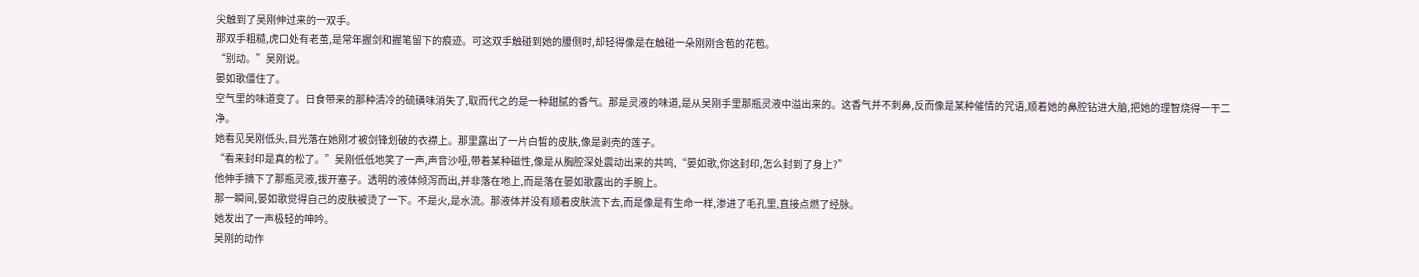尖触到了吴刚伸过来的一双手。
那双手粗糙,虎口处有老茧,是常年握剑和握笔留下的痕迹。可这双手触碰到她的腰侧时,却轻得像是在触碰一朵刚刚含苞的花苞。
“别动。”吴刚说。
晏如歌僵住了。
空气里的味道变了。日食带来的那种清冷的硫磺味消失了,取而代之的是一种甜腻的香气。那是灵液的味道,是从吴刚手里那瓶灵液中溢出来的。这香气并不刺鼻,反而像是某种催情的咒语,顺着她的鼻腔钻进大脑,把她的理智烧得一干二净。
她看见吴刚低头,目光落在她刚才被剑锋划破的衣襟上。那里露出了一片白皙的皮肤,像是剥壳的莲子。
“看来封印是真的松了。”吴刚低低地笑了一声,声音沙哑,带着某种磁性,像是从胸腔深处震动出来的共鸣,“晏如歌,你这封印,怎么封到了身上?”
他伸手摘下了那瓶灵液,拔开塞子。透明的液体倾泻而出,并非落在地上,而是落在晏如歌露出的手腕上。
那一瞬间,晏如歌觉得自己的皮肤被烫了一下。不是火,是水流。那液体并没有顺着皮肤流下去,而是像是有生命一样,渗进了毛孔里,直接点燃了经脉。
她发出了一声极轻的呻吟。
吴刚的动作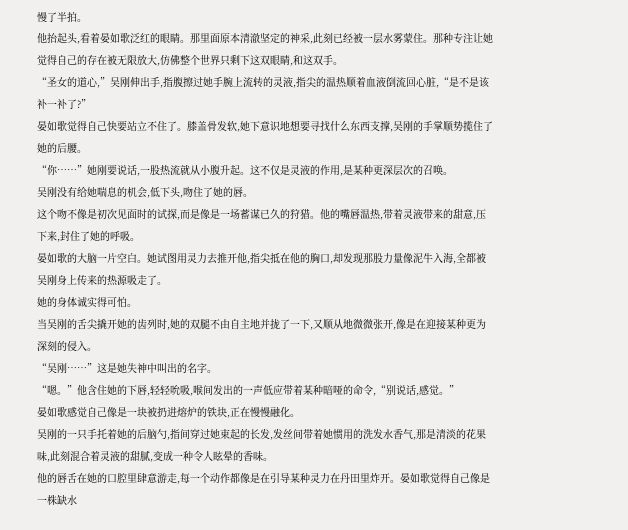慢了半拍。
他抬起头,看着晏如歌泛红的眼睛。那里面原本清澈坚定的神采,此刻已经被一层水雾蒙住。那种专注让她觉得自己的存在被无限放大,仿佛整个世界只剩下这双眼睛,和这双手。
“圣女的道心,”吴刚伸出手,指腹擦过她手腕上流转的灵液,指尖的温热顺着血液倒流回心脏,“是不是该补一补了?”
晏如歌觉得自己快要站立不住了。膝盖骨发软,她下意识地想要寻找什么东西支撑,吴刚的手掌顺势揽住了她的后腰。
“你……”她刚要说话,一股热流就从小腹升起。这不仅是灵液的作用,是某种更深层次的召唤。
吴刚没有给她喘息的机会,低下头,吻住了她的唇。
这个吻不像是初次见面时的试探,而是像是一场蓄谋已久的狩猎。他的嘴唇温热,带着灵液带来的甜意,压下来,封住了她的呼吸。
晏如歌的大脑一片空白。她试图用灵力去推开他,指尖抵在他的胸口,却发现那股力量像泥牛入海,全都被吴刚身上传来的热源吸走了。
她的身体诚实得可怕。
当吴刚的舌尖撬开她的齿列时,她的双腿不由自主地并拢了一下,又顺从地微微张开,像是在迎接某种更为深刻的侵入。
“吴刚……”这是她失神中叫出的名字。
“嗯。”他含住她的下唇,轻轻吮吸,喉间发出的一声低应带着某种暗哑的命令,“别说话,感觉。”
晏如歌感觉自己像是一块被扔进熔炉的铁块,正在慢慢融化。
吴刚的一只手托着她的后脑勺,指间穿过她束起的长发,发丝间带着她惯用的洗发水香气,那是清淡的花果味,此刻混合着灵液的甜腻,变成一种令人眩晕的香味。
他的唇舌在她的口腔里肆意游走,每一个动作都像是在引导某种灵力在丹田里炸开。晏如歌觉得自己像是一株缺水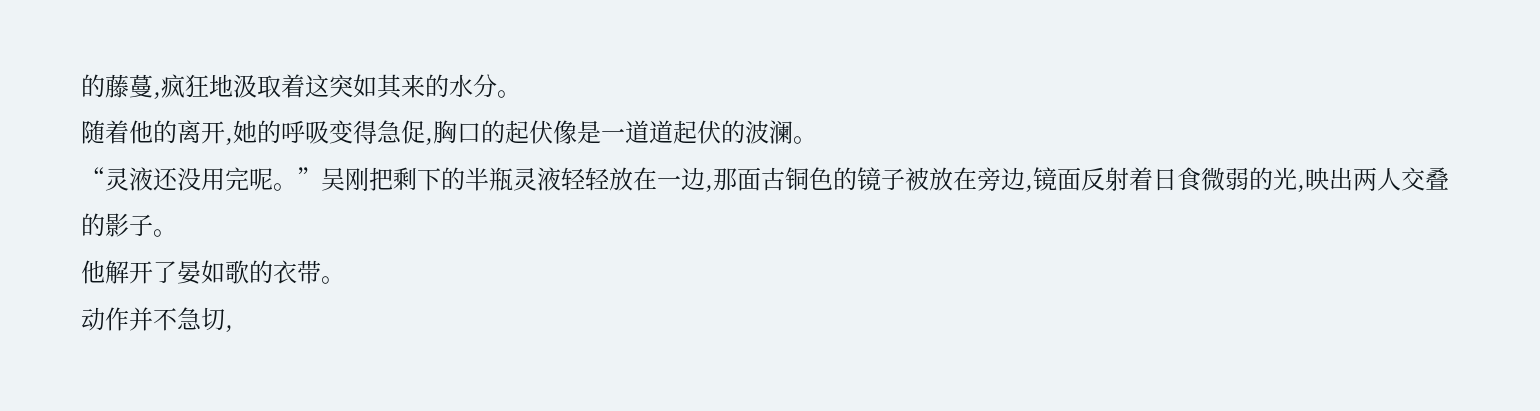的藤蔓,疯狂地汲取着这突如其来的水分。
随着他的离开,她的呼吸变得急促,胸口的起伏像是一道道起伏的波澜。
“灵液还没用完呢。”吴刚把剩下的半瓶灵液轻轻放在一边,那面古铜色的镜子被放在旁边,镜面反射着日食微弱的光,映出两人交叠的影子。
他解开了晏如歌的衣带。
动作并不急切,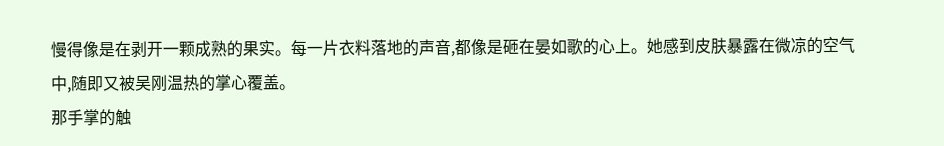慢得像是在剥开一颗成熟的果实。每一片衣料落地的声音,都像是砸在晏如歌的心上。她感到皮肤暴露在微凉的空气中,随即又被吴刚温热的掌心覆盖。
那手掌的触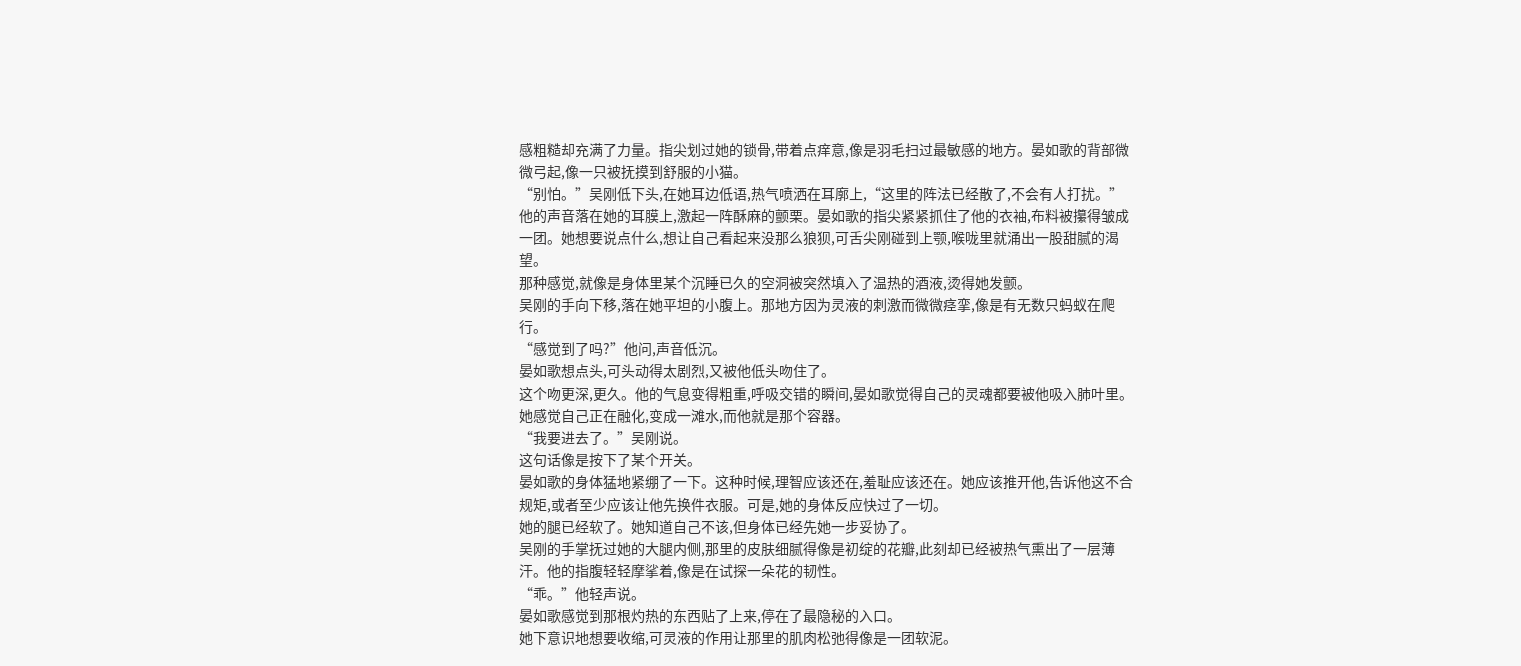感粗糙却充满了力量。指尖划过她的锁骨,带着点痒意,像是羽毛扫过最敏感的地方。晏如歌的背部微微弓起,像一只被抚摸到舒服的小猫。
“别怕。”吴刚低下头,在她耳边低语,热气喷洒在耳廓上,“这里的阵法已经散了,不会有人打扰。”
他的声音落在她的耳膜上,激起一阵酥麻的颤栗。晏如歌的指尖紧紧抓住了他的衣袖,布料被攥得皱成一团。她想要说点什么,想让自己看起来没那么狼狈,可舌尖刚碰到上颚,喉咙里就涌出一股甜腻的渴望。
那种感觉,就像是身体里某个沉睡已久的空洞被突然填入了温热的酒液,烫得她发颤。
吴刚的手向下移,落在她平坦的小腹上。那地方因为灵液的刺激而微微痉挛,像是有无数只蚂蚁在爬行。
“感觉到了吗?”他问,声音低沉。
晏如歌想点头,可头动得太剧烈,又被他低头吻住了。
这个吻更深,更久。他的气息变得粗重,呼吸交错的瞬间,晏如歌觉得自己的灵魂都要被他吸入肺叶里。她感觉自己正在融化,变成一滩水,而他就是那个容器。
“我要进去了。”吴刚说。
这句话像是按下了某个开关。
晏如歌的身体猛地紧绷了一下。这种时候,理智应该还在,羞耻应该还在。她应该推开他,告诉他这不合规矩,或者至少应该让他先换件衣服。可是,她的身体反应快过了一切。
她的腿已经软了。她知道自己不该,但身体已经先她一步妥协了。
吴刚的手掌抚过她的大腿内侧,那里的皮肤细腻得像是初绽的花瓣,此刻却已经被热气熏出了一层薄汗。他的指腹轻轻摩挲着,像是在试探一朵花的韧性。
“乖。”他轻声说。
晏如歌感觉到那根灼热的东西贴了上来,停在了最隐秘的入口。
她下意识地想要收缩,可灵液的作用让那里的肌肉松弛得像是一团软泥。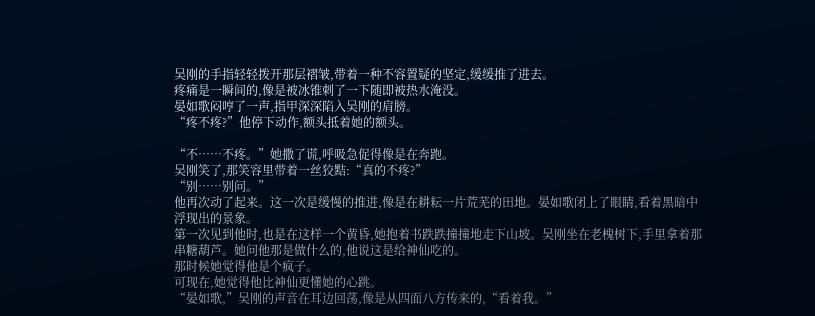吴刚的手指轻轻拨开那层褶皱,带着一种不容置疑的坚定,缓缓推了进去。
疼痛是一瞬间的,像是被冰锥刺了一下随即被热水淹没。
晏如歌闷哼了一声,指甲深深陷入吴刚的肩膀。
“疼不疼?”他停下动作,额头抵着她的额头。

“不……不疼。”她撒了谎,呼吸急促得像是在奔跑。
吴刚笑了,那笑容里带着一丝狡黠:“真的不疼?”
“别……别问。”
他再次动了起来。这一次是缓慢的推进,像是在耕耘一片荒芜的田地。晏如歌闭上了眼睛,看着黑暗中浮现出的景象。
第一次见到他时,也是在这样一个黄昏,她抱着书跌跌撞撞地走下山坡。吴刚坐在老槐树下,手里拿着那串糖葫芦。她问他那是做什么的,他说这是给神仙吃的。
那时候她觉得他是个疯子。
可现在,她觉得他比神仙更懂她的心跳。
“晏如歌,”吴刚的声音在耳边回荡,像是从四面八方传来的,“看着我。”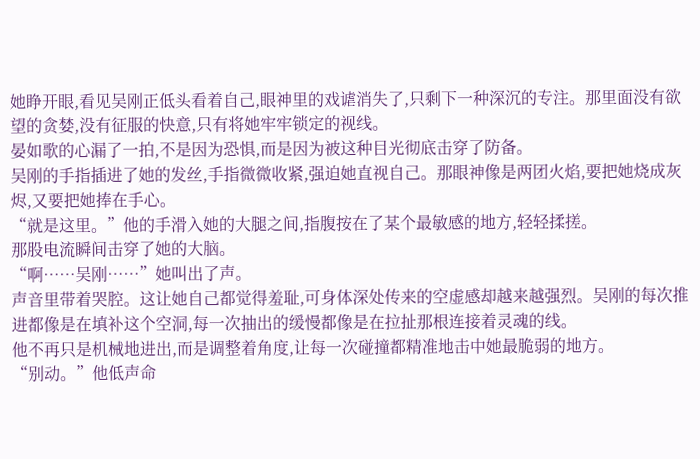她睁开眼,看见吴刚正低头看着自己,眼神里的戏谑消失了,只剩下一种深沉的专注。那里面没有欲望的贪婪,没有征服的快意,只有将她牢牢锁定的视线。
晏如歌的心漏了一拍,不是因为恐惧,而是因为被这种目光彻底击穿了防备。
吴刚的手指插进了她的发丝,手指微微收紧,强迫她直视自己。那眼神像是两团火焰,要把她烧成灰烬,又要把她捧在手心。
“就是这里。”他的手滑入她的大腿之间,指腹按在了某个最敏感的地方,轻轻揉搓。
那股电流瞬间击穿了她的大脑。
“啊……吴刚……”她叫出了声。
声音里带着哭腔。这让她自己都觉得羞耻,可身体深处传来的空虚感却越来越强烈。吴刚的每次推进都像是在填补这个空洞,每一次抽出的缓慢都像是在拉扯那根连接着灵魂的线。
他不再只是机械地进出,而是调整着角度,让每一次碰撞都精准地击中她最脆弱的地方。
“别动。”他低声命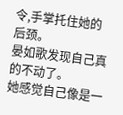令,手掌托住她的后颈。
晏如歌发现自己真的不动了。
她感觉自己像是一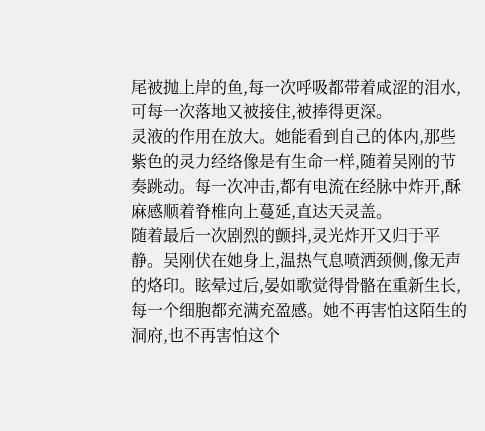尾被抛上岸的鱼,每一次呼吸都带着咸涩的泪水,可每一次落地又被接住,被捧得更深。
灵液的作用在放大。她能看到自己的体内,那些紫色的灵力经络像是有生命一样,随着吴刚的节奏跳动。每一次冲击,都有电流在经脉中炸开,酥麻感顺着脊椎向上蔓延,直达天灵盖。
随着最后一次剧烈的颤抖,灵光炸开又归于平静。吴刚伏在她身上,温热气息喷洒颈侧,像无声的烙印。眩晕过后,晏如歌觉得骨骼在重新生长,每一个细胞都充满充盈感。她不再害怕这陌生的洞府,也不再害怕这个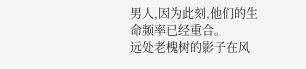男人,因为此刻,他们的生命频率已经重合。
远处老槐树的影子在风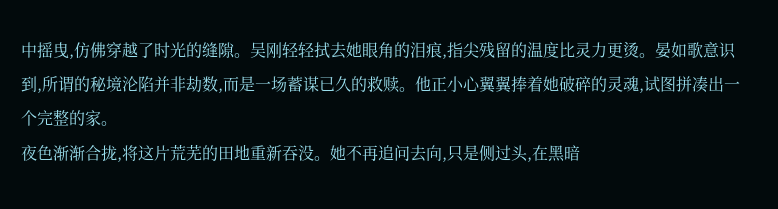中摇曳,仿佛穿越了时光的缝隙。吴刚轻轻拭去她眼角的泪痕,指尖残留的温度比灵力更烫。晏如歌意识到,所谓的秘境沦陷并非劫数,而是一场蓄谋已久的救赎。他正小心翼翼捧着她破碎的灵魂,试图拼凑出一个完整的家。
夜色渐渐合拢,将这片荒芜的田地重新吞没。她不再追问去向,只是侧过头,在黑暗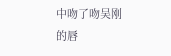中吻了吻吴刚的唇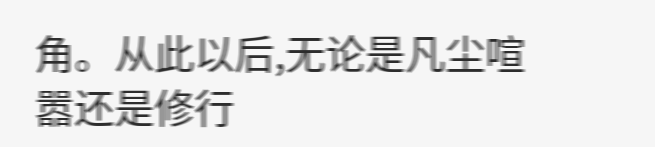角。从此以后,无论是凡尘喧嚣还是修行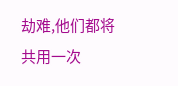劫难,他们都将共用一次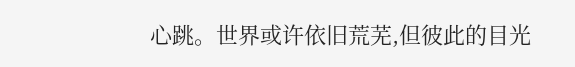心跳。世界或许依旧荒芜,但彼此的目光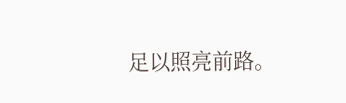足以照亮前路。